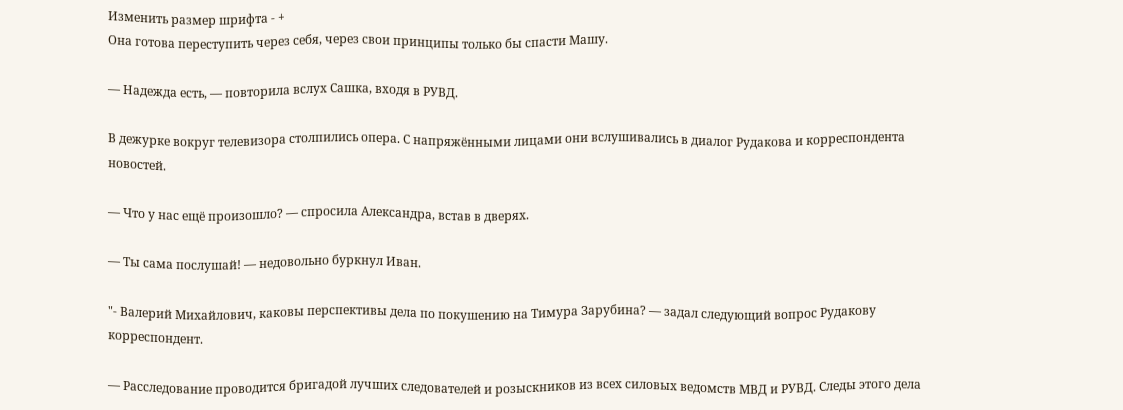Изменить размер шрифта - +
Она готова переступить через себя, через свои принципы только бы спасти Машу.

— Надежда есть, — повторила вслух Сашка, входя в РУВД.

В дежурке вокруг телевизора столпились опера. С напряжёнными лицами они вслушивались в диалог Рудакова и корреспондента новостей.

— Что у нас ещё произошло? — спросила Александра, встав в дверях.

— Ты сама послушай! — недовольно буркнул Иван.

"- Валерий Михайлович, каковы перспективы дела по покушению на Тимура Зарубина? — задал следующий вопрос Рудакову корреспондент.

— Расследование проводится бригадой лучших следователей и розыскников из всех силовых ведомств МВД и РУВД. Следы этого дела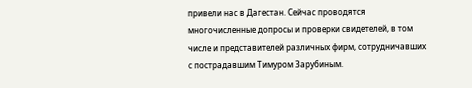привели нас в Дагестан. Сейчас проводятся многочисленные допросы и проверки свидетелей, в том числе и представителей различных фирм, сотрудничавших с пострадавшим Тимуром Зарубиным.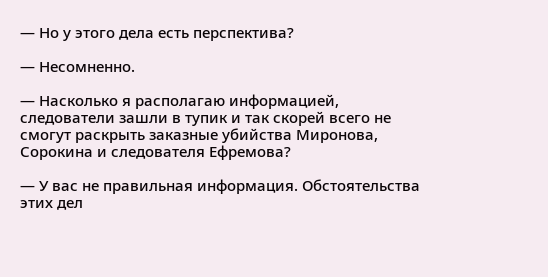— Но у этого дела есть перспектива?

— Несомненно.

— Насколько я располагаю информацией, следователи зашли в тупик и так скорей всего не смогут раскрыть заказные убийства Миронова, Сорокина и следователя Ефремова?

— У вас не правильная информация. Обстоятельства этих дел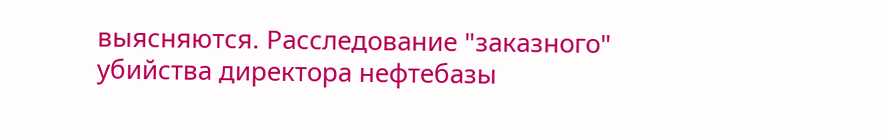выясняются. Расследование "заказного" убийства директора нефтебазы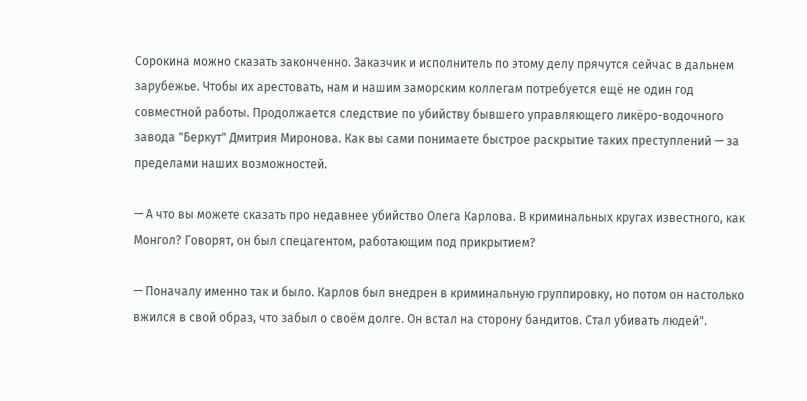Сорокина можно сказать законченно. Заказчик и исполнитель по этому делу прячутся сейчас в дальнем зарубежье. Чтобы их арестовать, нам и нашим заморским коллегам потребуется ещё не один год совместной работы. Продолжается следствие по убийству бывшего управляющего ликёро-водочного завода "Беркут" Дмитрия Миронова. Как вы сами понимаете быстрое раскрытие таких преступлений — за пределами наших возможностей.

— А что вы можете сказать про недавнее убийство Олега Карлова. В криминальных кругах известного, как Монгол? Говорят, он был спецагентом, работающим под прикрытием?

— Поначалу именно так и было. Карлов был внедрен в криминальную группировку, но потом он настолько вжился в свой образ, что забыл о своём долге. Он встал на сторону бандитов. Стал убивать людей".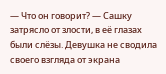— Что он говорит? — Сашку затрясло от злости, в её глазах были слёзы. Девушка не сводила своего взгляда от экрана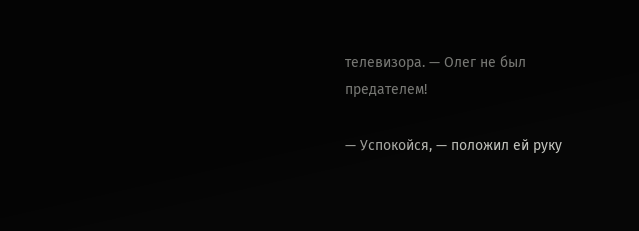телевизора. — Олег не был предателем!

— Успокойся, — положил ей руку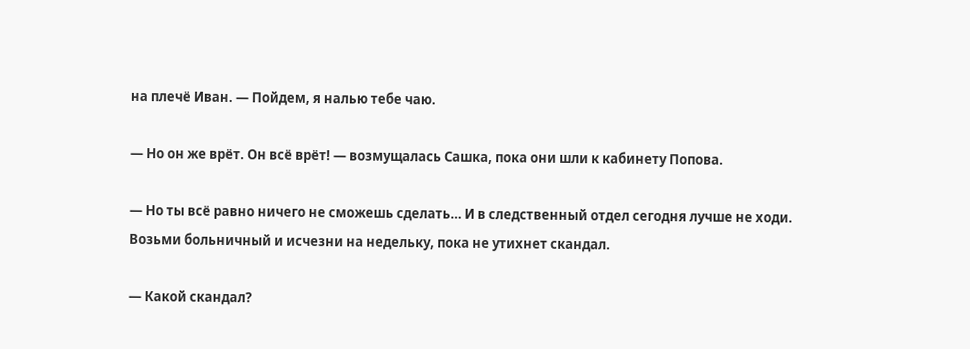на плечё Иван. — Пойдем, я налью тебе чаю.

— Но он же врёт. Он всё врёт! — возмущалась Сашка, пока они шли к кабинету Попова.

— Но ты всё равно ничего не сможешь сделать… И в следственный отдел сегодня лучше не ходи. Возьми больничный и исчезни на недельку, пока не утихнет скандал.

— Какой скандал?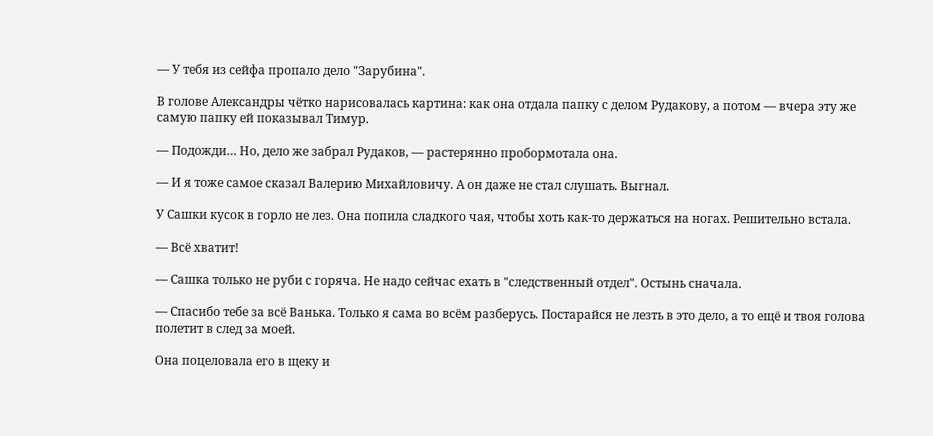— У тебя из сейфа пропало дело "Зарубина".

В голове Александры чётко нарисовалась картина: как она отдала папку с делом Рудакову, а потом — вчера эту же самую папку ей показывал Тимур.

— Подожди… Но, дело же забрал Рудаков, — растерянно пробормотала она.

— И я тоже самое сказал Валерию Михайловичу. А он даже не стал слушать. Выгнал.

У Сашки кусок в горло не лез. Она попила сладкого чая, чтобы хоть как-то держаться на ногах. Решительно встала.

— Всё хватит!

— Сашка только не руби с горяча. Не надо сейчас ехать в "следственный отдел". Остынь сначала.

— Спасибо тебе за всё Ванька. Только я сама во всём разберусь. Постарайся не лезть в это дело, а то ещё и твоя голова полетит в след за моей.

Она поцеловала его в щеку и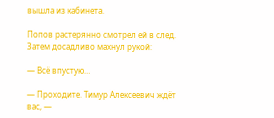вышла из кабинета.

Попов растерянно смотрел ей в след. Затем досадливо махнул рукой:

— Всё впустую…

— Проходите. Тимур Алексеевич ждёт вас, —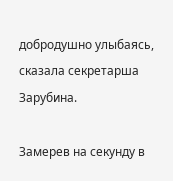добродушно улыбаясь, сказала секретарша Зарубина.

Замерев на секунду в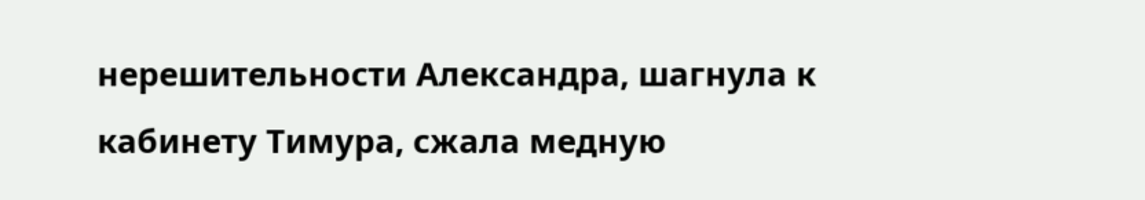нерешительности Александра, шагнула к кабинету Тимура, сжала медную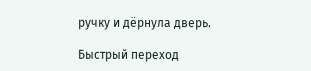ручку и дёрнула дверь.

Быстрый переход